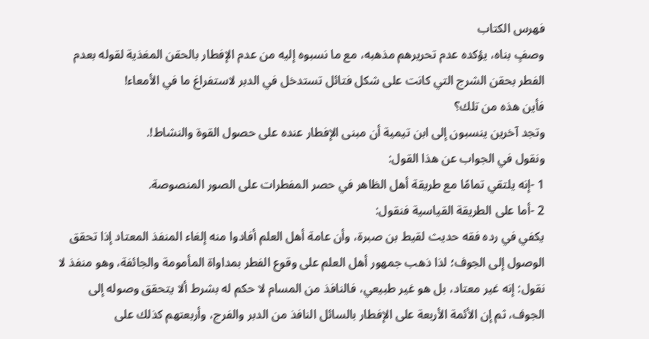فهرس الكتاب
وصفٍ بناه، يؤكده عدم تحريرهم مذهبه، مع ما نسبوه إليه من عدم الإفطار بالحقن المغذية لقوله بعدم الفطر بحقن الشرج التي كانت على شكل فتائل تستدخل في الدبر لاستفراغ ما في الأمعاء!
فأين هذه من تلك؟
وتجد آخرين ينسبون إلى ابن تيمية أن مبنى الإفطار عنده على حصول القوة والنشاط!.
ونقول في الجواب عن هذا القول:
1 -إنه يلتقي تمامًا مع طريقة أهل الظاهر في حصر المفطرات على الصور المنصوصة.
2 -أما على الطريقة القياسية فنقول:
يكفي في رده فقه حديث لقيط بن صبرة، وأن عامة أهل العلم أفادوا منه إلغاء المنفذ المعتاد إذا تحقق الوصول إلى الجوف؛ لذا ذهب جمهور أهل العلم على وقوع الفطر بمداواة المأمومة والجائفة، وهو منفذ لا نقول: إنه غير معتاد، بل هو غير طبيعي، فالنافذ من المسام لا حكم له بشرط ألا يتحقق وصوله إلى الجوف، ثم إن الأئمة الأربعة على الإفطار بالسائل النافذ من الدبر والفرج، وأربعتهم كذلك على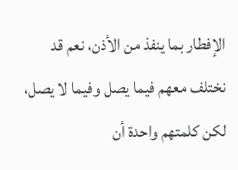الإفطار بما ينفذ من الأذن، نعم قد نختلف معهم فيما يصل وفيما لا يصل، لكن كلمتهم واحدة أن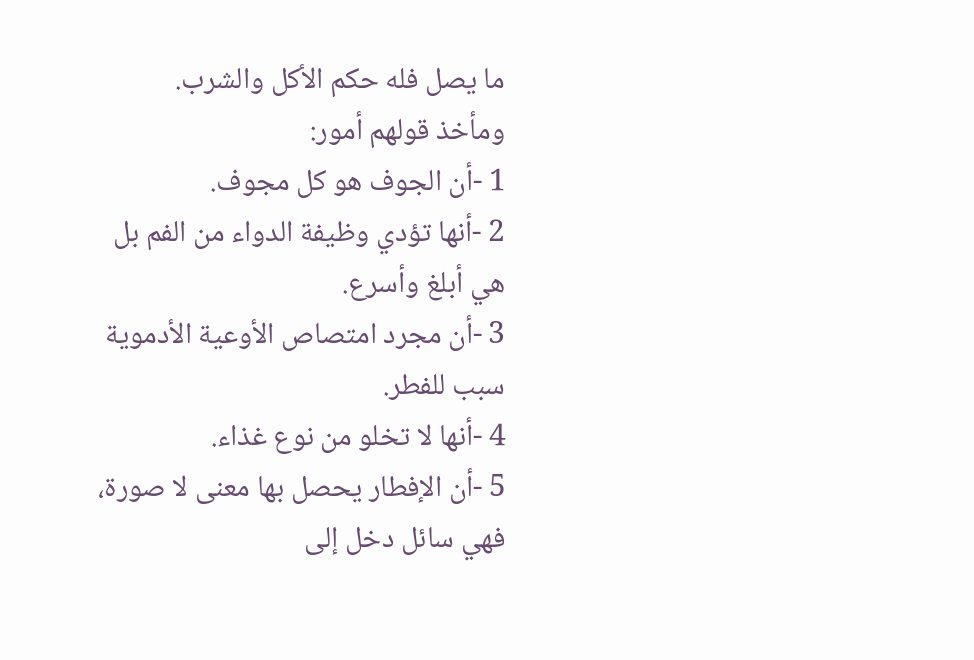ما يصل فله حكم الأكل والشرب.
ومأخذ قولهم أمور:
1 -أن الجوف هو كل مجوف.
2 -أنها تؤدي وظيفة الدواء من الفم بل هي أبلغ وأسرع.
3 -أن مجرد امتصاص الأوعية الأدموية سبب للفطر.
4 -أنها لا تخلو من نوع غذاء.
5 -أن الإفطار يحصل بها معنى لا صورة، فهي سائل دخل إلى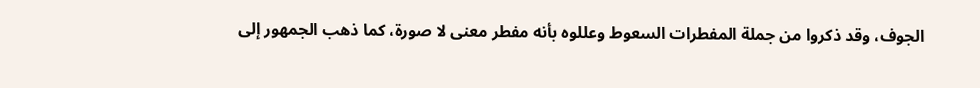الجوف، وقد ذكروا من جملة المفطرات السعوط وعللوه بأنه مفطر معنى لا صورة، كما ذهب الجمهور إلى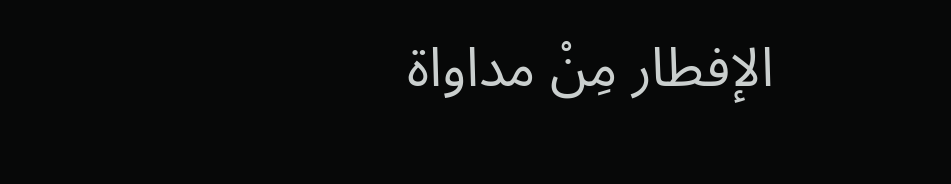الإفطار مِنْ مداواة